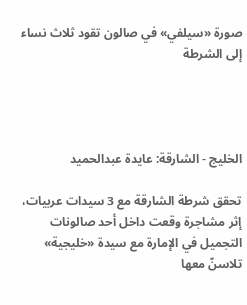صورة «سيلفي» في صالون تقود ثلاث نساء إلى الشرطة




الخليج - الشارقة: عايدة عبدالحميد

تحقق شرطة الشارقة مع 3 سيدات عربيات، إثر مشاجرة وقعت داخل أحد صالونات التجميل في الإمارة مع سيدة «خليجية» تلاسنّ معها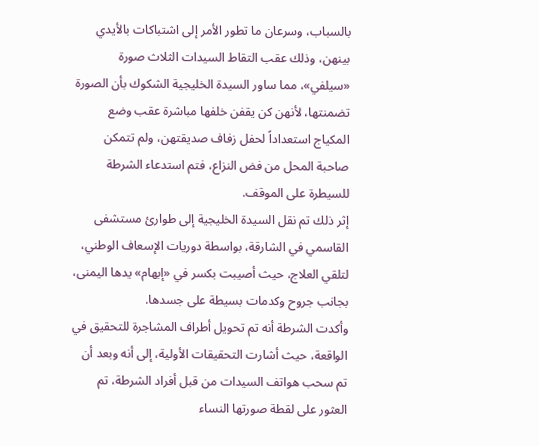بالسباب، وسرعان ما تطور الأمر إلى اشتباكات بالأيدي بينهن، وذلك عقب التقاط السيدات الثلاث صورة «سيلفي»، مما ساور السيدة الخليجية الشكوك بأن الصورة تضمنتها، لأنهن كن يقفن خلفها مباشرة عقب وضع المكياج استعداداً لحفل زفاف صديقتهن، ولم تتمكن صاحبة المحل من فض النزاع، فتم استدعاء الشرطة للسيطرة على الموقف.
إثر ذلك تم نقل السيدة الخليجية إلى طوارئ مستشفى القاسمي في الشارقة، بواسطة دوريات الإسعاف الوطني، لتلقي العلاج، حيث أصيبت بكسر في «إبهام» يدها اليمنى، بجانب جروح وكدمات بسيطة على جسدها.
وأكدت الشرطة أنه تم تحويل أطراف المشاجرة للتحقيق في الواقعة، حيث أشارت التحقيقات الأولية، إلى أنه وبعد أن تم سحب هواتف السيدات من قبل أفراد الشرطة، تم العثور على لقطة صورتها النساء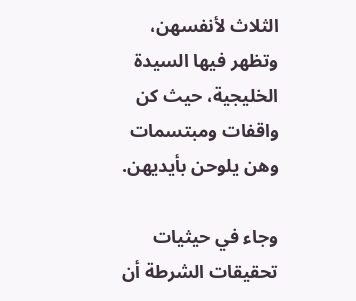الثلاث لأنفسهن، وتظهر فيها السيدة الخليجية، حيث كن واقفات ومبتسمات وهن يلوحن بأيديهن.

وجاء في حيثيات تحقيقات الشرطة أن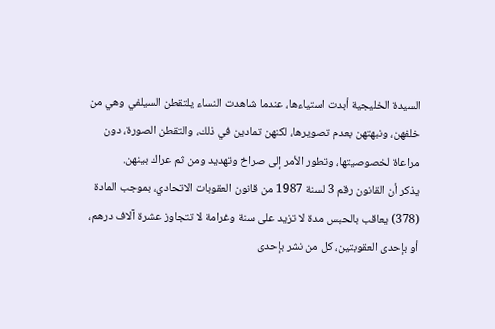السيدة الخليجية أبدت استياءها، عندما شاهدت النساء يلتقطن السيلفي وهي من خلفهن، ونبهتهن بعدم تصويرها، لكنهن تمادين في ذلك، والتقطن الصورة، دون مراعاة لخصوصيتها، وتطور الأمر إلى صراخ وتهديد ومن ثم عراك بينهن.
يذكر أن القانون رقم 3 لسنة 1987 من قانون العقوبات الاتحادي، بموجب المادة (378) يعاقب بالحبس مدة لا تزيد على سنة وغرامة لا تتجاوز عشرة آلاف درهم، أو بإحدى العقوبتين، كل من نشر بإحدى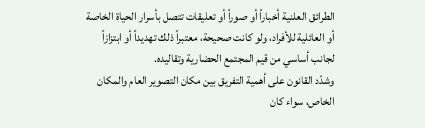الطرائق العلنية أخباراً أو صوراً أو تعليقات تتصل بأسرار الحياة الخاصة أو العائلية للأفراد، ولو كانت صحيحة، معتبراً ذلك تهديداً أو ابتزازاً لجانب أساسي من قيم المجتمع الحضارية وتقاليده.
وشدّد القانون على أهمية التفريق بين مكان التصوير العام والمكان الخاص، سواء كان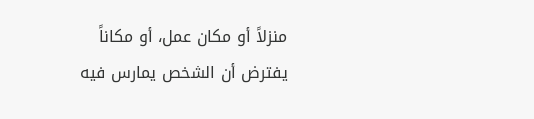منزلاً أو مكان عمل، أو مكاناً يفترض أن الشخص يمارس فيه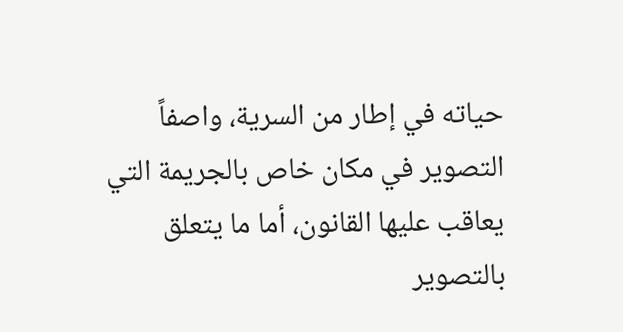حياته في إطار من السرية، واصفاً التصوير في مكان خاص بالجريمة التي يعاقب عليها القانون، أما ما يتعلق بالتصوير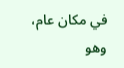في مكان عام، وهو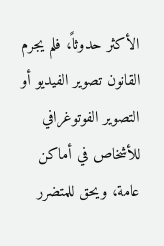الأكثر حدوثاً، فلم يجرم القانون تصوير الفيديو أو التصوير الفوتوغرافي للأشخاص في أماكن عامة، ويحق للمتضرر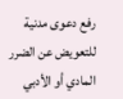رفع دعوى مدنية للتعويض عن الضرر المادي أو الأدبي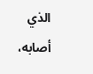الذي أصابه،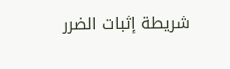شريطة إثبات الضرر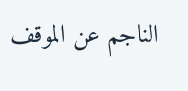الناجم عن الموقف